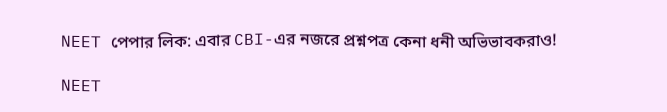NEET পেপার লিক: এবার CBI-এর নজরে প্রশ্নপত্র কেনা ধনী অভিভাবকরাও!

NEET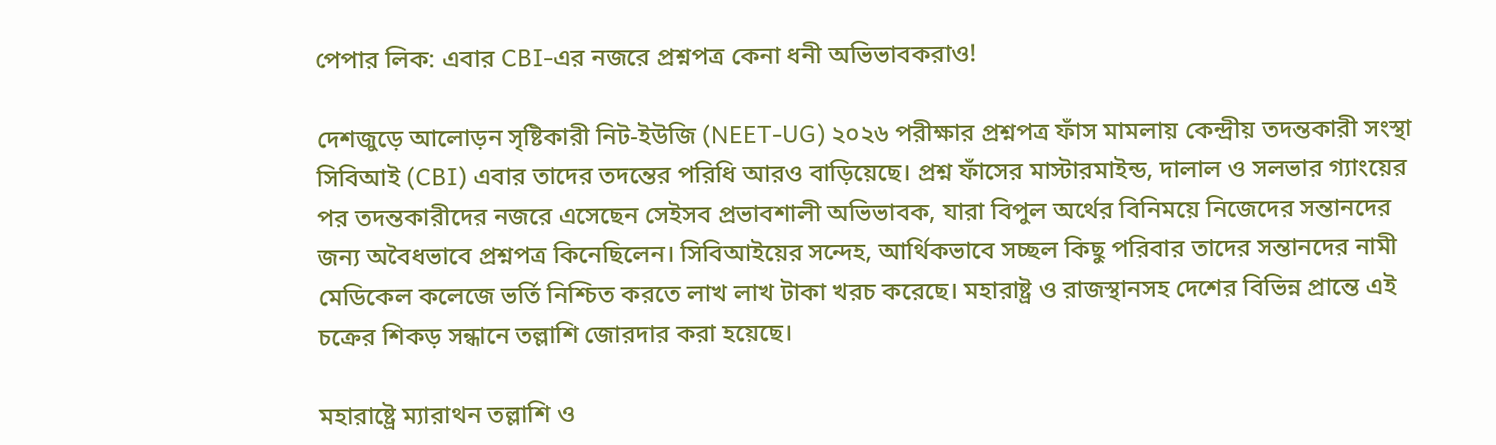পেপার লিক: এবার CBI-এর নজরে প্রশ্নপত্র কেনা ধনী অভিভাবকরাও!

দেশজুড়ে আলোড়ন সৃষ্টিকারী নিট-ইউজি (NEET-UG) ২০২৬ পরীক্ষার প্রশ্নপত্র ফাঁস মামলায় কেন্দ্রীয় তদন্তকারী সংস্থা সিবিআই (CBI) এবার তাদের তদন্তের পরিধি আরও বাড়িয়েছে। প্রশ্ন ফাঁসের মাস্টারমাইন্ড, দালাল ও সলভার গ্যাংয়ের পর তদন্তকারীদের নজরে এসেছেন সেইসব প্রভাবশালী অভিভাবক, যারা বিপুল অর্থের বিনিময়ে নিজেদের সন্তানদের জন্য অবৈধভাবে প্রশ্নপত্র কিনেছিলেন। সিবিআইয়ের সন্দেহ, আর্থিকভাবে সচ্ছল কিছু পরিবার তাদের সন্তানদের নামী মেডিকেল কলেজে ভর্তি নিশ্চিত করতে লাখ লাখ টাকা খরচ করেছে। মহারাষ্ট্র ও রাজস্থানসহ দেশের বিভিন্ন প্রান্তে এই চক্রের শিকড় সন্ধানে তল্লাশি জোরদার করা হয়েছে।

মহারাষ্ট্রে ম্যারাথন তল্লাশি ও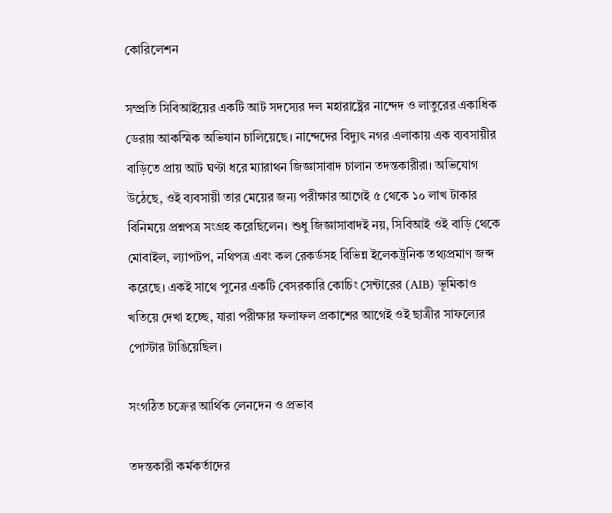কোরিলেশন

সম্প্রতি সিবিআইয়ের একটি আট সদস্যের দল মহারাষ্ট্রের নান্দেদ ও লাতুরের একাধিক ডেরায় আকস্মিক অভিযান চালিয়েছে। নান্দেদের বিদ্যুৎ নগর এলাকায় এক ব্যবসায়ীর বাড়িতে প্রায় আট ঘণ্টা ধরে ম্যারাথন জিজ্ঞাসাবাদ চালান তদন্তকারীরা। অভিযোগ উঠেছে, ওই ব্যবসায়ী তার মেয়ের জন্য পরীক্ষার আগেই ৫ থেকে ১০ লাখ টাকার বিনিময়ে প্রশ্নপত্র সংগ্রহ করেছিলেন। শুধু জিজ্ঞাসাবাদই নয়, সিবিআই ওই বাড়ি থেকে মোবাইল, ল্যাপটপ, নথিপত্র এবং কল রেকর্ডসহ বিভিন্ন ইলেকট্রনিক তথ্যপ্রমাণ জব্দ করেছে। একই সাথে পুনের একটি বেসরকারি কোচিং সেন্টারের (AIB) ভূমিকাও খতিয়ে দেখা হচ্ছে, যারা পরীক্ষার ফলাফল প্রকাশের আগেই ওই ছাত্রীর সাফল্যের পোস্টার টাঙিয়েছিল।

সংগঠিত চক্রের আর্থিক লেনদেন ও প্রভাব

তদন্তকারী কর্মকর্তাদের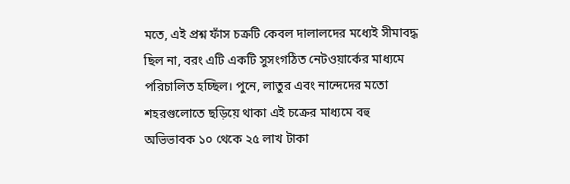মতে, এই প্রশ্ন ফাঁস চক্রটি কেবল দালালদের মধ্যেই সীমাবদ্ধ ছিল না, বরং এটি একটি সুসংগঠিত নেটওয়ার্কের মাধ্যমে পরিচালিত হচ্ছিল। পুনে, লাতুর এবং নান্দেদের মতো শহরগুলোতে ছড়িয়ে থাকা এই চক্রের মাধ্যমে বহু অভিভাবক ১০ থেকে ২৫ লাখ টাকা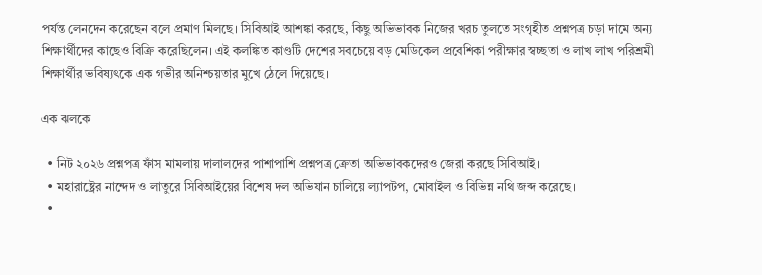পর্যন্ত লেনদেন করেছেন বলে প্রমাণ মিলছে। সিবিআই আশঙ্কা করছে, কিছু অভিভাবক নিজের খরচ তুলতে সংগৃহীত প্রশ্নপত্র চড়া দামে অন্য শিক্ষার্থীদের কাছেও বিক্রি করেছিলেন। এই কলঙ্কিত কাণ্ডটি দেশের সবচেয়ে বড় মেডিকেল প্রবেশিকা পরীক্ষার স্বচ্ছতা ও লাখ লাখ পরিশ্রমী শিক্ষার্থীর ভবিষ্যৎকে এক গভীর অনিশ্চয়তার মুখে ঠেলে দিয়েছে।

এক ঝলকে

  • নিট ২০২৬ প্রশ্নপত্র ফাঁস মামলায় দালালদের পাশাপাশি প্রশ্নপত্র ক্রেতা অভিভাবকদেরও জেরা করছে সিবিআই।
  • মহারাষ্ট্রের নান্দেদ ও লাতুরে সিবিআইয়ের বিশেষ দল অভিযান চালিয়ে ল্যাপটপ, মোবাইল ও বিভিন্ন নথি জব্দ করেছে।
  •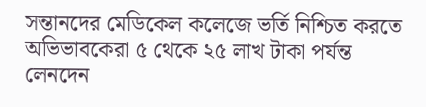সন্তানদের মেডিকেল কলেজে ভর্তি নিশ্চিত করতে অভিভাবকেরা ৫ থেকে ২৫ লাখ টাকা পর্যন্ত লেনদেন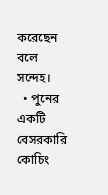করেছেন বলে সন্দেহ।
  • পুনের একটি বেসরকারি কোচিং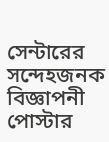সেন্টারের সন্দেহজনক বিজ্ঞাপনী পোস্টার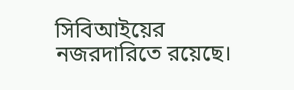সিবিআইয়ের নজরদারিতে রয়েছে।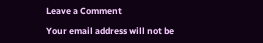Leave a Comment

Your email address will not be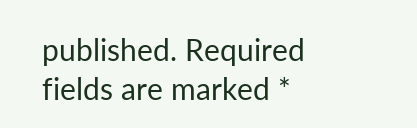published. Required fields are marked *